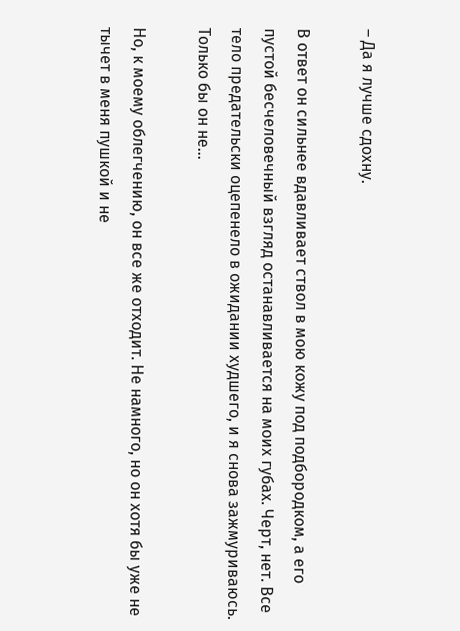– Да я лучше сдохну.

В ответ он сильнее вдавливает ствол в мою кожу под подбородком, а его пустой бесчеловечный взгляд останавливается на моих губах. Черт, нет. Все тело предательски оцепенело в ожидании худшего, и я снова зажмуриваюсь. Только бы он не…

Но, к моему облегчению, он все же отходит. Не намного, но он хотя бы уже не тычет в меня пушкой и не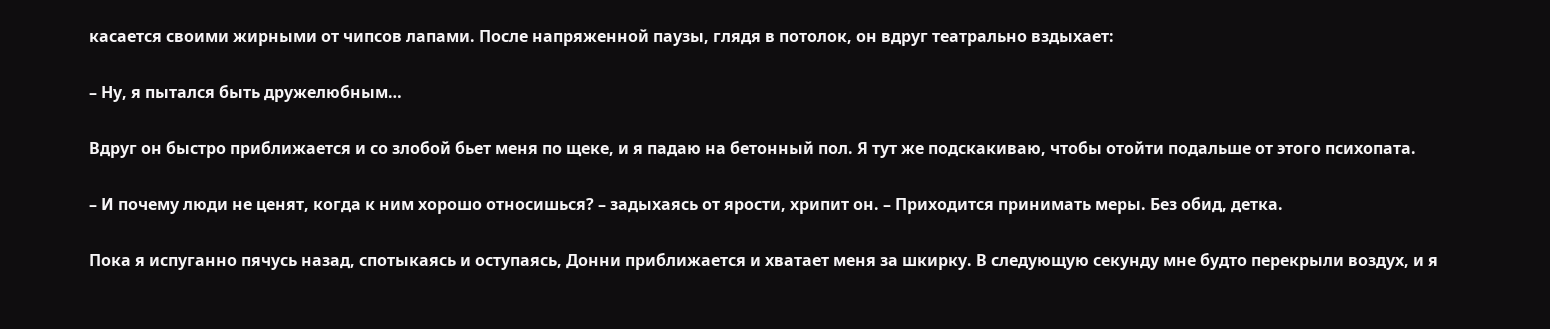касается своими жирными от чипсов лапами. После напряженной паузы, глядя в потолок, он вдруг театрально вздыхает:

– Ну, я пытался быть дружелюбным…

Вдруг он быстро приближается и со злобой бьет меня по щеке, и я падаю на бетонный пол. Я тут же подскакиваю, чтобы отойти подальше от этого психопата.

– И почему люди не ценят, когда к ним хорошо относишься? – задыхаясь от ярости, хрипит он. – Приходится принимать меры. Без обид, детка.

Пока я испуганно пячусь назад, спотыкаясь и оступаясь, Донни приближается и хватает меня за шкирку. В следующую секунду мне будто перекрыли воздух, и я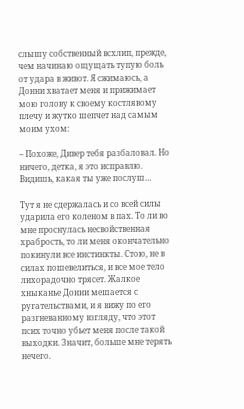слышу собственный всхлип, прежде, чем начинаю ощущать тупую боль от удара в живот. Я сжимаюсь, а Донни хватает меня и прижимает мою голову к своему костлявому плечу и жутко шепчет над самым моим ухом:

– Похоже, Дивер тебя разбаловал. Но ничего, детка, я это исправлю. Видишь, какая ты уже послуш…

Тут я не сдержалась и со всей силы ударила его коленом в пах. То ли во мне проснулась несвойственная храбрость, то ли меня окончательно покинули все инстинкты. Стою, не в силах пошевелиться, и все мое тело лихорадочно трясет. Жалкое хныканье Донни мешается с ругательствами, и я вижу по его разгневанному взгляду, что этот псих точно убьет меня после такой выходки. Значит, больше мне терять нечего.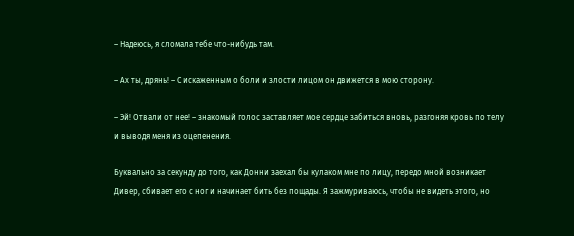– Надеюсь, я сломала тебе что-нибудь там.

– Ах ты, дрянь! – С искаженным о боли и злости лицом он движется в мою сторону.

– Эй! Отвали от нее! – знакомый голос заставляет мое сердце забиться вновь, разгоняя кровь по телу и выводя меня из оцепенения.

Буквально за секунду до того, как Донни заехал бы кулаком мне по лицу, передо мной возникает Дивер, сбивает его с ног и начинает бить без пощады. Я зажмуриваюсь, чтобы не видеть этого, но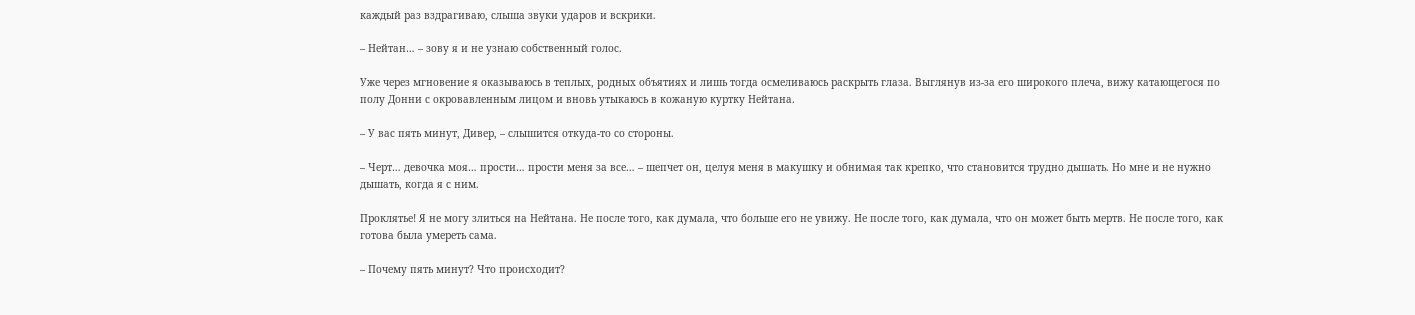каждый раз вздрагиваю, слыша звуки ударов и вскрики.

– Нейтан… – зову я и не узнаю собственный голос.

Уже через мгновение я оказываюсь в теплых, родных объятиях и лишь тогда осмеливаюсь раскрыть глаза. Выглянув из-за его широкого плеча, вижу катающегося по полу Донни с окровавленным лицом и вновь утыкаюсь в кожаную куртку Нейтана.

– У вас пять минут, Дивер, – слышится откуда-то со стороны.

– Черт… девочка моя… прости… прости меня за все… – шепчет он, целуя меня в макушку и обнимая так крепко, что становится трудно дышать. Но мне и не нужно дышать, когда я с ним.

Проклятье! Я не могу злиться на Нейтана. Не после того, как думала, что больше его не увижу. Не после того, как думала, что он может быть мертв. Не после того, как готова была умереть сама.

– Почему пять минут? Что происходит?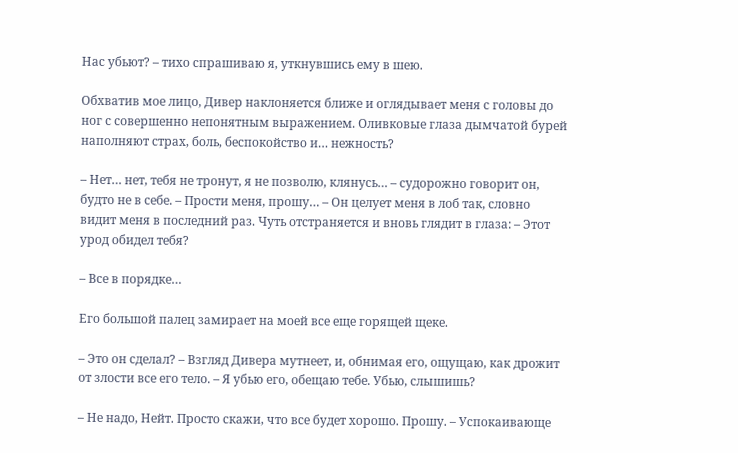Нас убьют? – тихо спрашиваю я, уткнувшись ему в шею.

Обхватив мое лицо, Дивер наклоняется ближе и оглядывает меня с головы до ног с совершенно непонятным выражением. Оливковые глаза дымчатой бурей наполняют страх, боль, беспокойство и… нежность?

– Нет… нет, тебя не тронут, я не позволю, клянусь… – судорожно говорит он, будто не в себе. – Прости меня, прошу… – Он целует меня в лоб так, словно видит меня в последний раз. Чуть отстраняется и вновь глядит в глаза: – Этот урод обидел тебя?

– Все в порядке…

Его большой палец замирает на моей все еще горящей щеке.

– Это он сделал? – Взгляд Дивера мутнеет, и, обнимая его, ощущаю, как дрожит от злости все его тело. – Я убью его, обещаю тебе. Убью, слышишь?

– Не надо, Нейт. Просто скажи, что все будет хорошо. Прошу. – Успокаивающе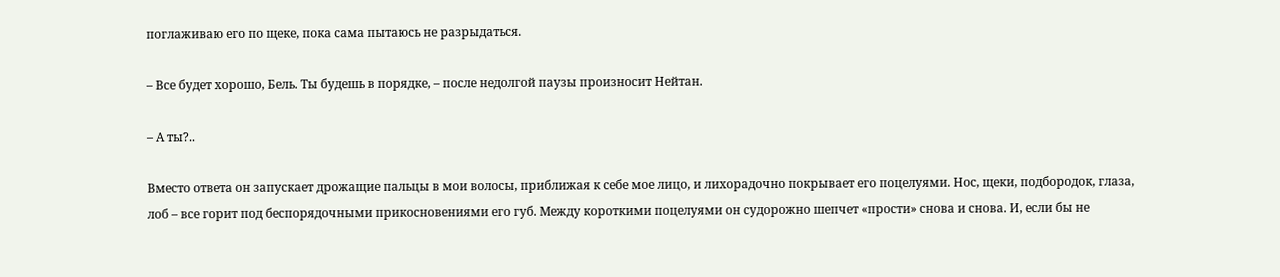поглаживаю его по щеке, пока сама пытаюсь не разрыдаться.

– Все будет хорошо, Бель. Ты будешь в порядке, – после недолгой паузы произносит Нейтан.

– А ты?..

Вместо ответа он запускает дрожащие пальцы в мои волосы, приближая к себе мое лицо, и лихорадочно покрывает его поцелуями. Нос, щеки, подбородок, глаза, лоб – все горит под беспорядочными прикосновениями его губ. Между короткими поцелуями он судорожно шепчет «прости» снова и снова. И, если бы не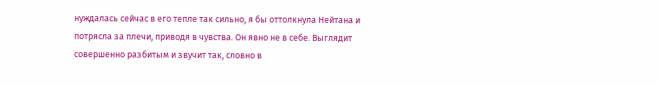нуждалась сейчас в его тепле так сильно, я бы оттолкнула Нейтана и потрясла за плечи, приводя в чувства. Он явно не в себе. Выглядит совершенно разбитым и звучит так, словно в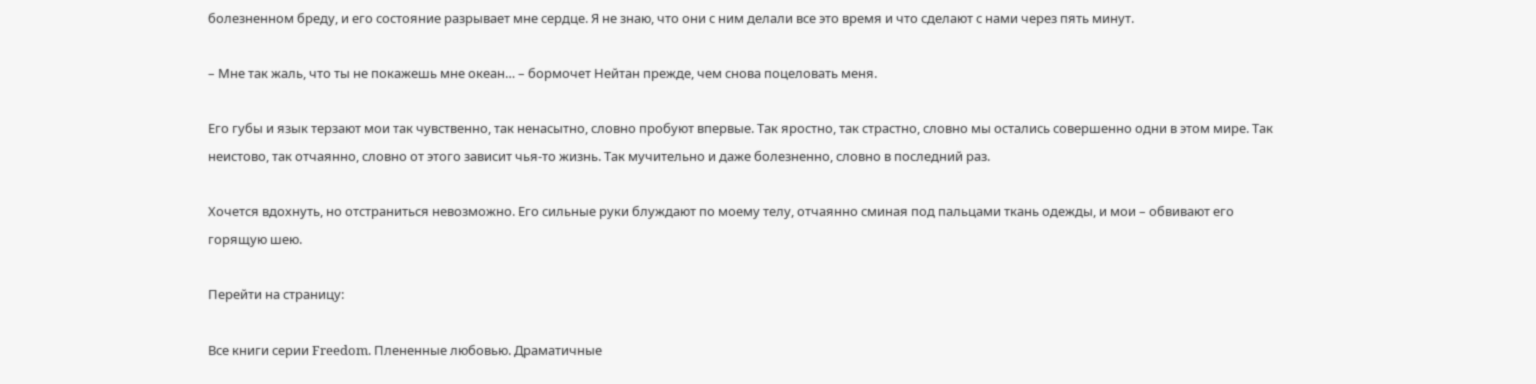болезненном бреду, и его состояние разрывает мне сердце. Я не знаю, что они с ним делали все это время и что сделают с нами через пять минут.

– Мне так жаль, что ты не покажешь мне океан… – бормочет Нейтан прежде, чем снова поцеловать меня.

Его губы и язык терзают мои так чувственно, так ненасытно, словно пробуют впервые. Так яростно, так страстно, словно мы остались совершенно одни в этом мире. Так неистово, так отчаянно, словно от этого зависит чья-то жизнь. Так мучительно и даже болезненно, словно в последний раз.

Хочется вдохнуть, но отстраниться невозможно. Его сильные руки блуждают по моему телу, отчаянно сминая под пальцами ткань одежды, и мои – обвивают его горящую шею.

Перейти на страницу:

Все книги серии Freedom. Плененные любовью. Драматичные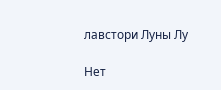лавстори Луны Лу

Нет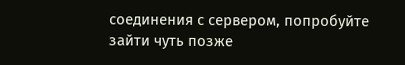соединения с сервером, попробуйте зайти чуть позже